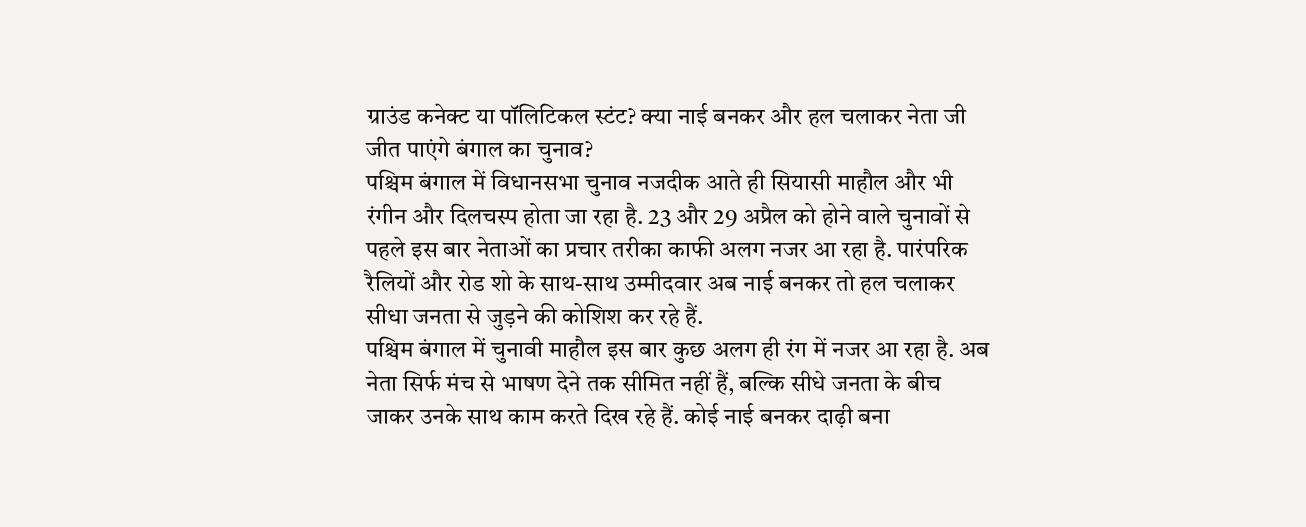ग्राउंड कनेक्ट या पॉलिटिकल स्टंट? क्या नाई बनकर और हल चलाकर नेता जी जीत पाएंगे बंगाल का चुनाव?
पश्चिम बंगाल में विधानसभा चुनाव नजदीक आते ही सियासी माहौल और भी रंगीन और दिलचस्प होता जा रहा है. 23 और 29 अप्रैल को होने वाले चुनावों से पहले इस बार नेताओं का प्रचार तरीका काफी अलग नजर आ रहा है. पारंपरिक रैलियों और रोड शो के साथ-साथ उम्मीदवार अब नाई बनकर तो हल चलाकर सीधा जनता से जुड़ने की कोशिश कर रहे हैं.
पश्चिम बंगाल में चुनावी माहौल इस बार कुछ अलग ही रंग में नजर आ रहा है. अब नेता सिर्फ मंच से भाषण देने तक सीमित नहीं हैं, बल्कि सीधे जनता के बीच जाकर उनके साथ काम करते दिख रहे हैं. कोई नाई बनकर दाढ़ी बना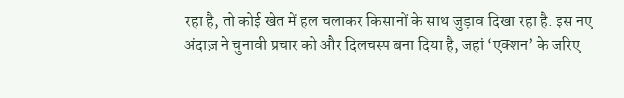रहा है, तो कोई खेत में हल चलाकर किसानों के साथ जुड़ाव दिखा रहा है. इस नए अंदाज़ ने चुनावी प्रचार को और दिलचस्प बना दिया है, जहां ‘एक्शन’ के जरिए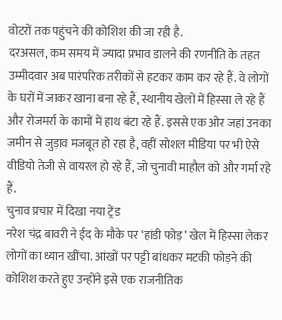वोटरों तक पहुंचने की कोशिश की जा रही है.
दरअसल, कम समय में ज्यादा प्रभाव डालने की रणनीति के तहत उम्मीदवार अब पारंपरिक तरीकों से हटकर काम कर रहे हैं. वे लोगों के घरों में जाकर खाना बना रहे हैं, स्थानीय खेलों में हिस्सा ले रहे हैं और रोजमर्रा के कामों में हाथ बंटा रहे हैं. इससे एक ओर जहां उनका जमीन से जुड़ाव मजबूत हो रहा है, वहीं सोशल मीडिया पर भी ऐसे वीडियो तेजी से वायरल हो रहे हैं, जो चुनावी माहौल को और गर्मा रहे हैं.
चुनाव प्रचार में दिखा नया ट्रेंड
नरेश चंद्र बावरी ने ईद के मौके पर ‘हांडी फोड़’ खेल में हिस्सा लेकर लोगों का ध्यान खींचा. आंखों पर पट्टी बांधकर मटकी फोड़ने की कोशिश करते हुए उन्होंने इसे एक राजनीतिक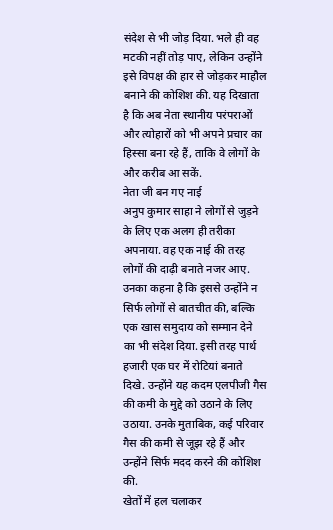संदेश से भी जोड़ दिया. भले ही वह मटकी नहीं तोड़ पाए, लेकिन उन्होंने इसे विपक्ष की हार से जोड़कर माहौल बनाने की कोशिश की. यह दिखाता है कि अब नेता स्थानीय परंपराओं और त्योहारों को भी अपने प्रचार का हिस्सा बना रहे हैं, ताकि वे लोगों के और करीब आ सकें.
नेता जी बन गए नाई
अनुप कुमार साहा ने लोगों से जुड़ने के लिए एक अलग ही तरीका अपनाया. वह एक नाई की तरह लोगों की दाढ़ी बनाते नजर आए. उनका कहना है कि इससे उन्होंने न सिर्फ लोगों से बातचीत की, बल्कि एक खास समुदाय को सम्मान देने का भी संदेश दिया. इसी तरह पार्थ हजारी एक घर में रोटियां बनाते दिखे. उन्होंने यह कदम एलपीजी गैस की कमी के मुद्दे को उठाने के लिए उठाया. उनके मुताबिक, कई परिवार गैस की कमी से जूझ रहे हैं और उन्होंने सिर्फ मदद करने की कोशिश की.
खेतों में हल चलाकर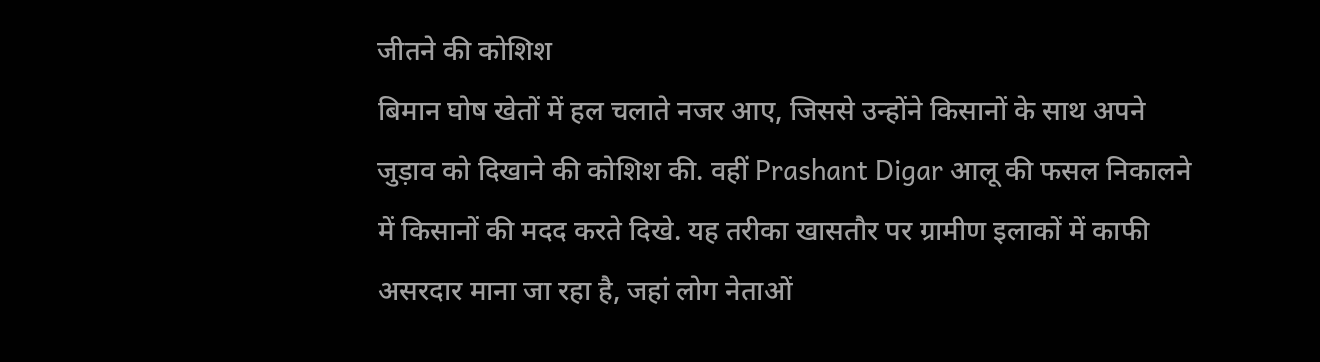जीतने की कोशिश
बिमान घोष खेतों में हल चलाते नजर आए, जिससे उन्होंने किसानों के साथ अपने जुड़ाव को दिखाने की कोशिश की. वहीं Prashant Digar आलू की फसल निकालने में किसानों की मदद करते दिखे. यह तरीका खासतौर पर ग्रामीण इलाकों में काफी असरदार माना जा रहा है, जहां लोग नेताओं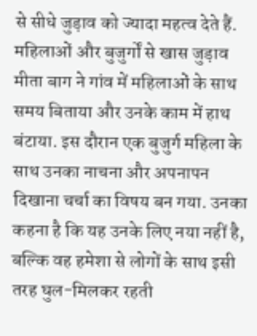से सीधे जुड़ाव को ज्यादा महत्व देते हैं.
महिलाओं और बुजुर्गों से खास जुड़ाव
मीता बाग ने गांव में महिलाओं के साथ समय बिताया और उनके काम में हाथ बंटाया. इस दौरान एक बुजुर्ग महिला के साथ उनका नाचना और अपनापन दिखाना चर्चा का विषय बन गया. उनका कहना है कि यह उनके लिए नया नहीं है, बल्कि वह हमेशा से लोगों के साथ इसी तरह घुल-मिलकर रहती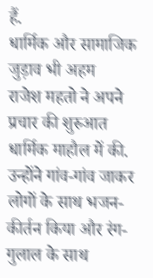हैं.
धार्मिक और सामाजिक जुड़ाव भी अहम
राजेश महतो ने अपने प्रचार की शुरुआत धार्मिक माहौल में की. उन्होंने गांव-गांव जाकर लोगों के साथ भजन-कीर्तन किया और रंग-गुलाल के साथ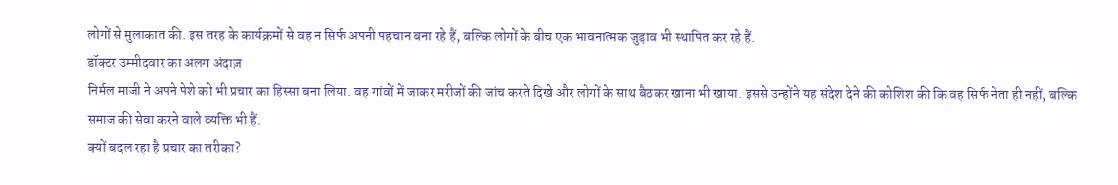लोगों से मुलाकात की. इस तरह के कार्यक्रमों से वह न सिर्फ अपनी पहचान बना रहे हैं, बल्कि लोगों के बीच एक भावनात्मक जुड़ाव भी स्थापित कर रहे हैं.
डॉक्टर उम्मीदवार का अलग अंदाज़
निर्मल माजी ने अपने पेशे को भी प्रचार का हिस्सा बना लिया. वह गांवों में जाकर मरीजों की जांच करते दिखे और लोगों के साथ बैठकर खाना भी खाया. इससे उन्होंने यह संदेश देने की कोशिश की कि वह सिर्फ नेता ही नहीं, बल्कि समाज की सेवा करने वाले व्यक्ति भी हैं.
क्यों बदल रहा है प्रचार का तरीका?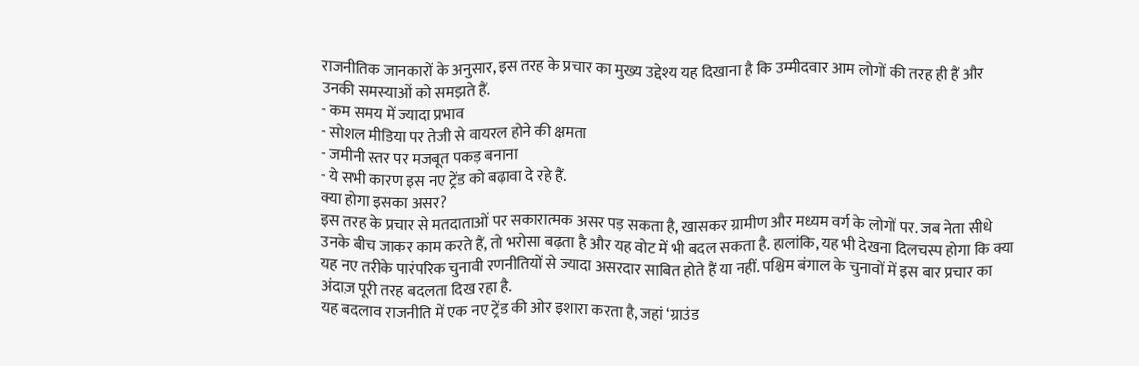राजनीतिक जानकारों के अनुसार, इस तरह के प्रचार का मुख्य उद्देश्य यह दिखाना है कि उम्मीदवार आम लोगों की तरह ही हैं और उनकी समस्याओं को समझते हैं.
- कम समय में ज्यादा प्रभाव
- सोशल मीडिया पर तेजी से वायरल होने की क्षमता
- जमीनी स्तर पर मजबूत पकड़ बनाना
- ये सभी कारण इस नए ट्रेंड को बढ़ावा दे रहे हैं.
क्या होगा इसका असर?
इस तरह के प्रचार से मतदाताओं पर सकारात्मक असर पड़ सकता है, खासकर ग्रामीण और मध्यम वर्ग के लोगों पर. जब नेता सीधे उनके बीच जाकर काम करते हैं, तो भरोसा बढ़ता है और यह वोट में भी बदल सकता है. हालांकि, यह भी देखना दिलचस्प होगा कि क्या यह नए तरीके पारंपरिक चुनावी रणनीतियों से ज्यादा असरदार साबित होते हैं या नहीं. पश्चिम बंगाल के चुनावों में इस बार प्रचार का अंदाज़ पूरी तरह बदलता दिख रहा है.
यह बदलाव राजनीति में एक नए ट्रेंड की ओर इशारा करता है, जहां ‘ग्राउंड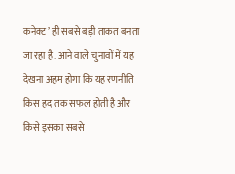कनेक्ट’ ही सबसे बड़ी ताकत बनता जा रहा है. आने वाले चुनावों में यह देखना अहम होगा कि यह रणनीति किस हद तक सफल होती है और किसे इसका सबसे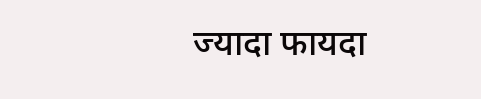ज्यादा फायदा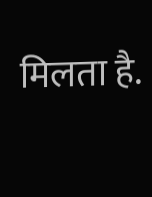मिलता है.